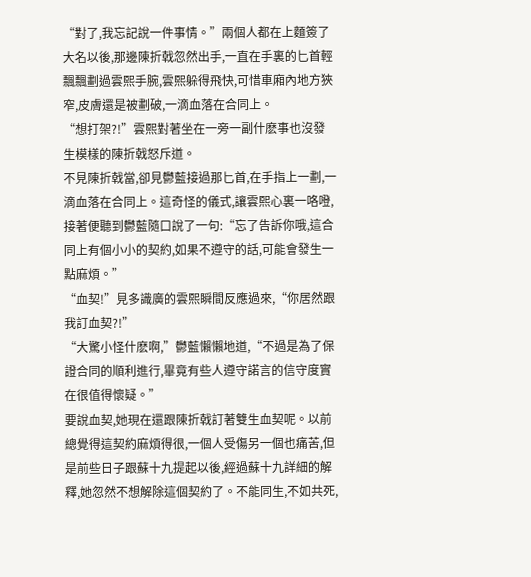“對了,我忘記說一件事情。”兩個人都在上麵簽了大名以後,那邊陳折戟忽然出手,一直在手裏的匕首輕飄飄劃過雲熙手腕,雲熙躲得飛快,可惜車廂內地方狹窄,皮膚還是被劃破,一滴血落在合同上。
“想打架?!”雲熙對著坐在一旁一副什麽事也沒發生模樣的陳折戟怒斥道。
不見陳折戟當,卻見鬱藍接過那匕首,在手指上一劃,一滴血落在合同上。這奇怪的儀式,讓雲熙心裏一咯噔,接著便聽到鬱藍隨口說了一句:“忘了告訴你哦,這合同上有個小小的契約,如果不遵守的話,可能會發生一點麻煩。”
“血契!”見多識廣的雲熙瞬間反應過來,“你居然跟我訂血契?!”
“大驚小怪什麽啊,”鬱藍懶懶地道,“不過是為了保證合同的順利進行,畢竟有些人遵守諾言的信守度實在很值得懷疑。”
要說血契,她現在還跟陳折戟訂著雙生血契呢。以前總覺得這契約麻煩得很,一個人受傷另一個也痛苦,但是前些日子跟蘇十九提起以後,經過蘇十九詳細的解釋,她忽然不想解除這個契約了。不能同生,不如共死,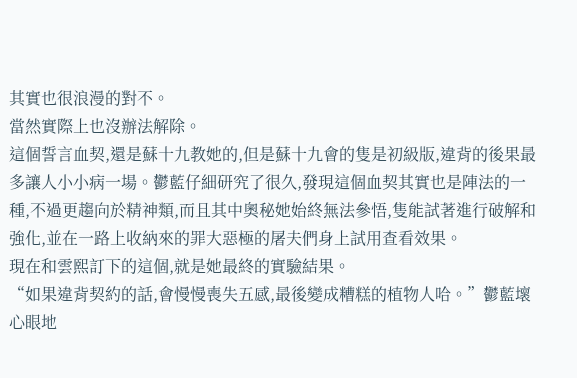其實也很浪漫的對不。
當然實際上也沒辦法解除。
這個誓言血契,還是蘇十九教她的,但是蘇十九會的隻是初級版,違背的後果最多讓人小小病一場。鬱藍仔細研究了很久,發現這個血契其實也是陣法的一種,不過更趨向於精神類,而且其中奧秘她始終無法參悟,隻能試著進行破解和強化,並在一路上收納來的罪大惡極的屠夫們身上試用查看效果。
現在和雲熙訂下的這個,就是她最終的實驗結果。
“如果違背契約的話,會慢慢喪失五感,最後變成糟糕的植物人哈。”鬱藍壞心眼地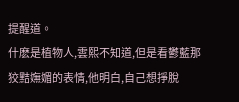提醒道。
什麽是植物人,雲熙不知道,但是看鬱藍那狡黠嫵媚的表情,他明白,自己想掙脫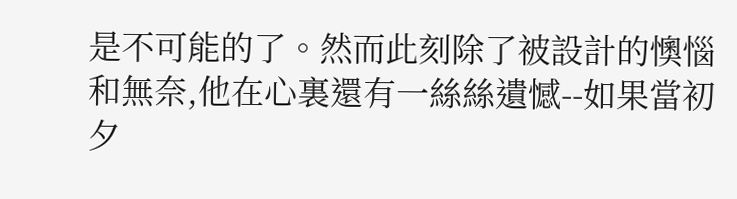是不可能的了。然而此刻除了被設計的懊惱和無奈,他在心裏還有一絲絲遺憾--如果當初夕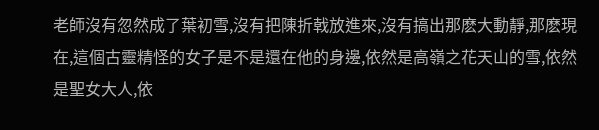老師沒有忽然成了葉初雪,沒有把陳折戟放進來,沒有搞出那麽大動靜,那麽現在,這個古靈精怪的女子是不是還在他的身邊,依然是高嶺之花天山的雪,依然是聖女大人,依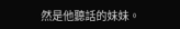然是他聽話的妹妹。